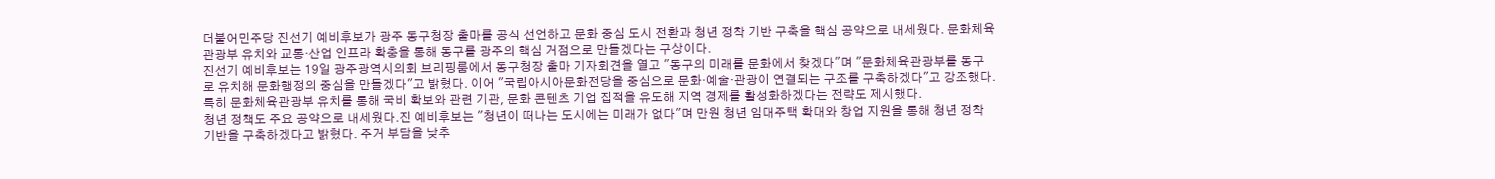더불어민주당 진선기 예비후보가 광주 동구청장 출마를 공식 선언하고 문화 중심 도시 전환과 청년 정착 기반 구축을 핵심 공약으로 내세웠다. 문화체육관광부 유치와 교통·산업 인프라 확충을 통해 동구를 광주의 핵심 거점으로 만들겠다는 구상이다.
진선기 예비후보는 19일 광주광역시의회 브리핑룸에서 동구청장 출마 기자회견을 열고 "동구의 미래를 문화에서 찾겠다"며 "문화체육관광부를 동구로 유치해 문화행정의 중심을 만들겠다"고 밝혔다. 이어 "국립아시아문화전당을 중심으로 문화·예술·관광이 연결되는 구조를 구축하겠다"고 강조했다.
특히 문화체육관광부 유치를 통해 국비 확보와 관련 기관, 문화 콘텐츠 기업 집적을 유도해 지역 경제를 활성화하겠다는 전략도 제시했다.
청년 정책도 주요 공약으로 내세웠다.진 예비후보는 "청년이 떠나는 도시에는 미래가 없다"며 만원 청년 임대주택 확대와 창업 지원을 통해 청년 정착 기반을 구축하겠다고 밝혔다. 주거 부담을 낮추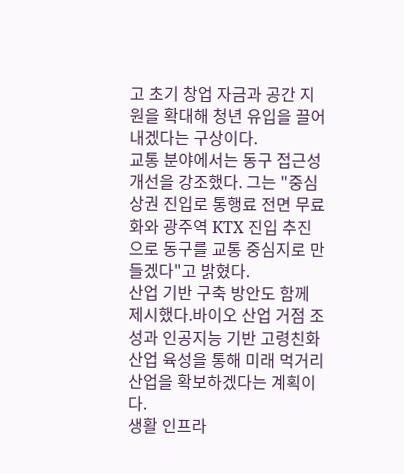고 초기 창업 자금과 공간 지원을 확대해 청년 유입을 끌어내겠다는 구상이다.
교통 분야에서는 동구 접근성 개선을 강조했다. 그는 "중심상권 진입로 통행료 전면 무료화와 광주역 KTX 진입 추진으로 동구를 교통 중심지로 만들겠다"고 밝혔다.
산업 기반 구축 방안도 함께 제시했다.바이오 산업 거점 조성과 인공지능 기반 고령친화 산업 육성을 통해 미래 먹거리 산업을 확보하겠다는 계획이다.
생활 인프라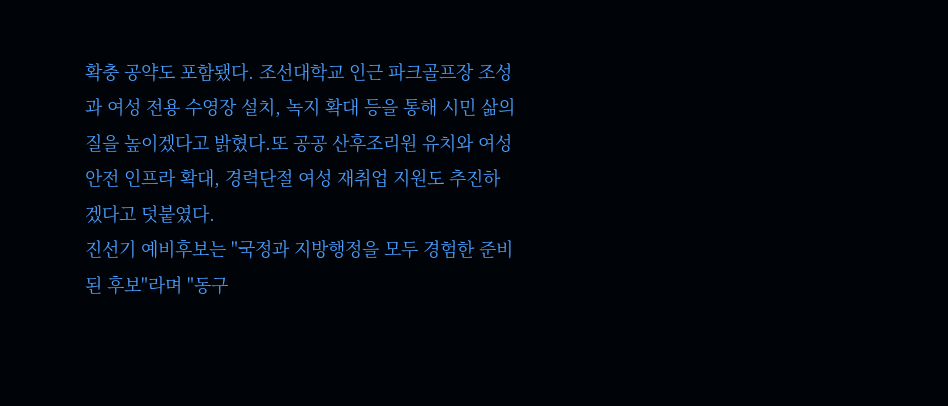확충 공약도 포함됐다. 조선대학교 인근 파크골프장 조성과 여성 전용 수영장 설치, 녹지 확대 등을 통해 시민 삶의 질을 높이겠다고 밝혔다.또 공공 산후조리원 유치와 여성 안전 인프라 확대, 경력단절 여성 재취업 지원도 추진하겠다고 덧붙였다.
진선기 예비후보는 "국정과 지방행정을 모두 경험한 준비된 후보"라며 "동구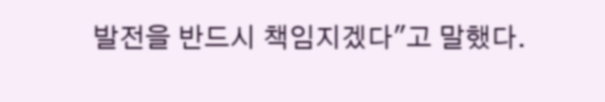발전을 반드시 책임지겠다"고 말했다.